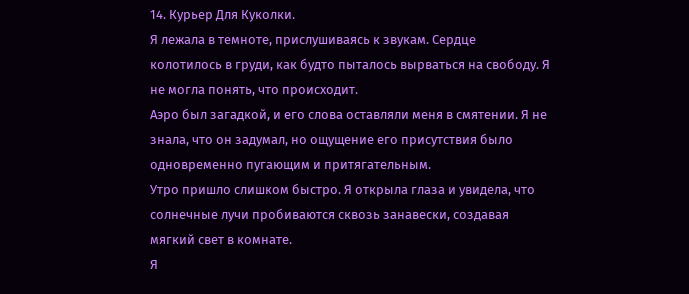14. Курьер Для Куколки.
Я лежала в темноте, прислушиваясь к звукам. Сердце колотилось в груди, как будто пыталось вырваться на свободу. Я не могла понять, что происходит.
Аэро был загадкой, и его слова оставляли меня в смятении. Я не знала, что он задумал, но ощущение его присутствия было одновременно пугающим и притягательным.
Утро пришло слишком быстро. Я открыла глаза и увидела, что солнечные лучи пробиваются сквозь занавески, создавая мягкий свет в комнате.
Я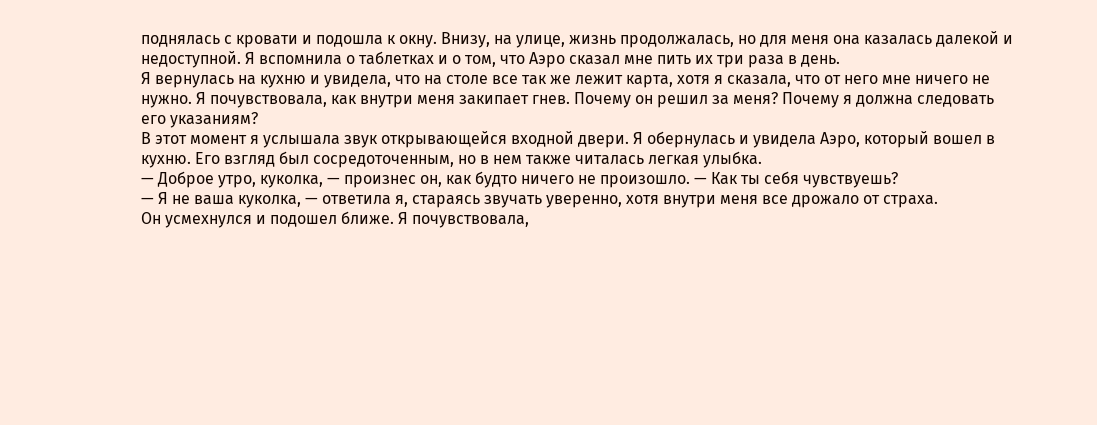поднялась с кровати и подошла к окну. Внизу, на улице, жизнь продолжалась, но для меня она казалась далекой и недоступной. Я вспомнила о таблетках и о том, что Аэро сказал мне пить их три раза в день.
Я вернулась на кухню и увидела, что на столе все так же лежит карта, хотя я сказала, что от него мне ничего не нужно. Я почувствовала, как внутри меня закипает гнев. Почему он решил за меня? Почему я должна следовать его указаниям?
В этот момент я услышала звук открывающейся входной двери. Я обернулась и увидела Аэро, который вошел в кухню. Его взгляд был сосредоточенным, но в нем также читалась легкая улыбка.
— Доброе утро, куколка, — произнес он, как будто ничего не произошло. — Как ты себя чувствуешь?
— Я не ваша куколка, — ответила я, стараясь звучать уверенно, хотя внутри меня все дрожало от страха.
Он усмехнулся и подошел ближе. Я почувствовала,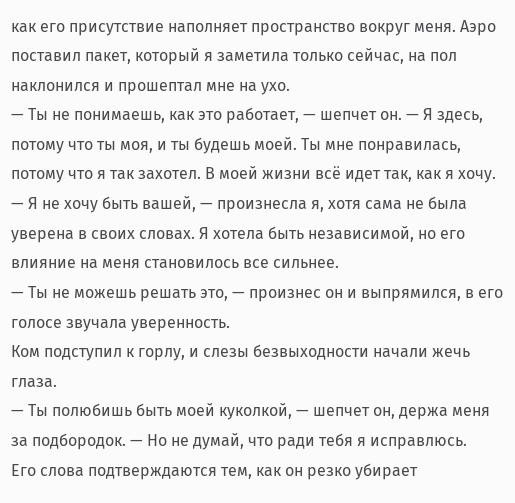как его присутствие наполняет пространство вокруг меня. Аэро поставил пакет, который я заметила только сейчас, на пол наклонился и прошептал мне на ухо.
— Ты не понимаешь, как это работает, — шепчет он. — Я здесь, потому что ты моя, и ты будешь моей. Ты мне понравилась, потому что я так захотел. В моей жизни всё идет так, как я хочу.
— Я не хочу быть вашей, — произнесла я, хотя сама не была уверена в своих словах. Я хотела быть независимой, но его влияние на меня становилось все сильнее.
— Ты не можешь решать это, — произнес он и выпрямился, в его голосе звучала уверенность.
Ком подступил к горлу, и слезы безвыходности начали жечь глаза.
— Ты полюбишь быть моей куколкой, — шепчет он, держа меня за подбородок. — Но не думай, что ради тебя я исправлюсь.
Его слова подтверждаются тем, как он резко убирает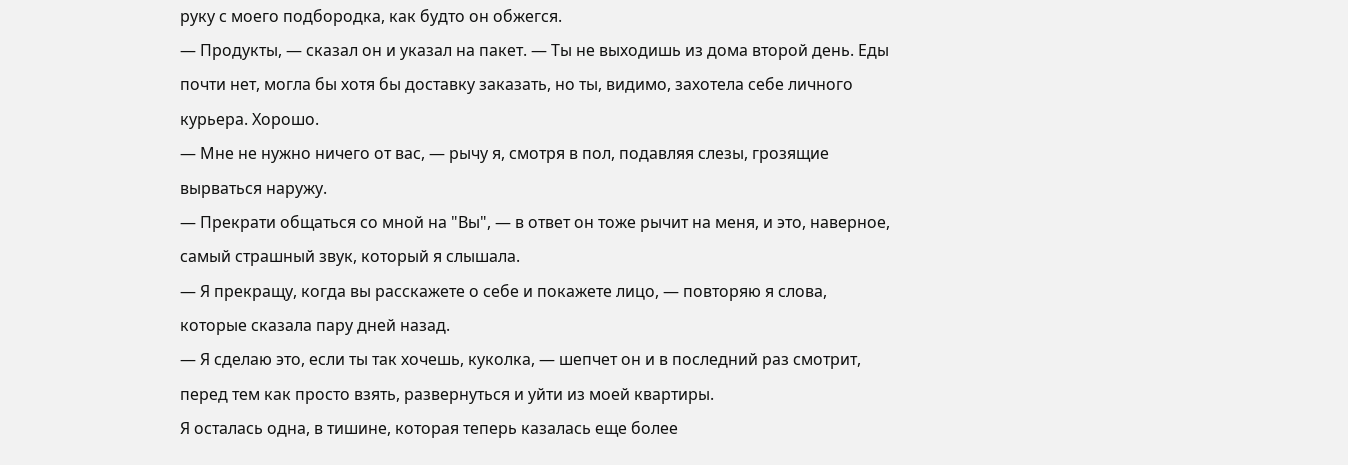руку с моего подбородка, как будто он обжегся.
— Продукты, — сказал он и указал на пакет. — Ты не выходишь из дома второй день. Еды почти нет, могла бы хотя бы доставку заказать, но ты, видимо, захотела себе личного курьера. Хорошо.
— Мне не нужно ничего от вас, — рычу я, смотря в пол, подавляя слезы, грозящие вырваться наружу.
— Прекрати общаться со мной на "Вы", — в ответ он тоже рычит на меня, и это, наверное, самый страшный звук, который я слышала.
— Я прекращу, когда вы расскажете о себе и покажете лицо, — повторяю я слова, которые сказала пару дней назад.
— Я сделаю это, если ты так хочешь, куколка, — шепчет он и в последний раз смотрит, перед тем как просто взять, развернуться и уйти из моей квартиры.
Я осталась одна, в тишине, которая теперь казалась еще более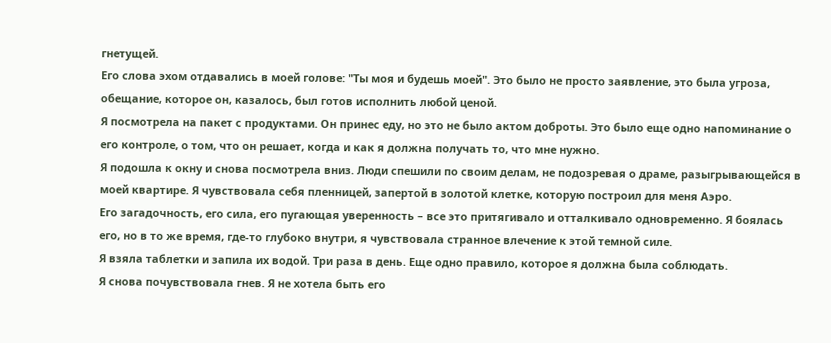гнетущей.
Его слова эхом отдавались в моей голове: "Ты моя и будешь моей". Это было не просто заявление, это была угроза, обещание, которое он, казалось, был готов исполнить любой ценой.
Я посмотрела на пакет с продуктами. Он принес еду, но это не было актом доброты. Это было еще одно напоминание о его контроле, о том, что он решает, когда и как я должна получать то, что мне нужно.
Я подошла к окну и снова посмотрела вниз. Люди спешили по своим делам, не подозревая о драме, разыгрывающейся в моей квартире. Я чувствовала себя пленницей, запертой в золотой клетке, которую построил для меня Аэро.
Его загадочность, его сила, его пугающая уверенность – все это притягивало и отталкивало одновременно. Я боялась его, но в то же время, где-то глубоко внутри, я чувствовала странное влечение к этой темной силе.
Я взяла таблетки и запила их водой. Три раза в день. Еще одно правило, которое я должна была соблюдать.
Я снова почувствовала гнев. Я не хотела быть его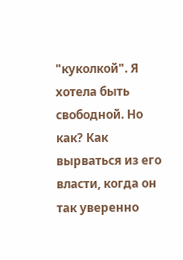"куколкой". Я хотела быть свободной. Но как? Как вырваться из его власти, когда он так уверенно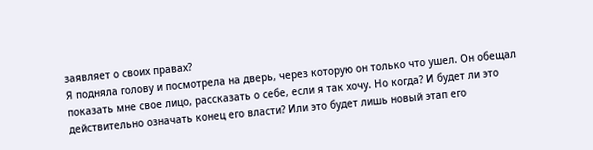заявляет о своих правах?
Я подняла голову и посмотрела на дверь, через которую он только что ушел. Он обещал показать мне свое лицо, рассказать о себе, если я так хочу. Но когда? И будет ли это действительно означать конец его власти? Или это будет лишь новый этап его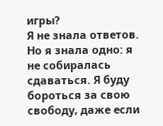игры?
Я не знала ответов. Но я знала одно: я не собиралась сдаваться. Я буду бороться за свою свободу, даже если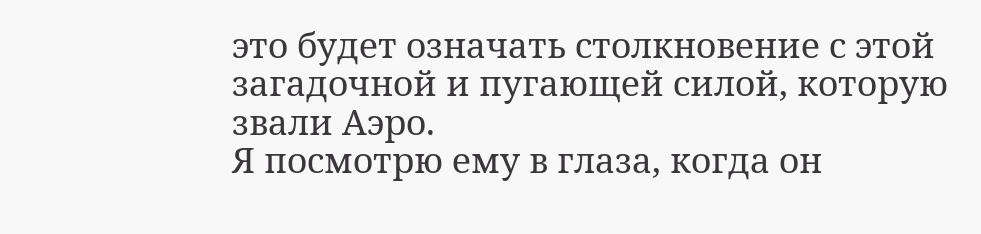это будет означать столкновение с этой загадочной и пугающей силой, которую звали Аэро.
Я посмотрю ему в глаза, когда он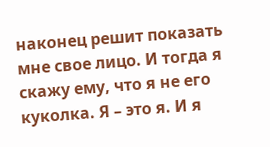наконец решит показать мне свое лицо. И тогда я скажу ему, что я не его куколка. Я – это я. И я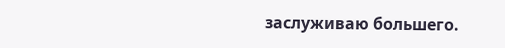заслуживаю большего.